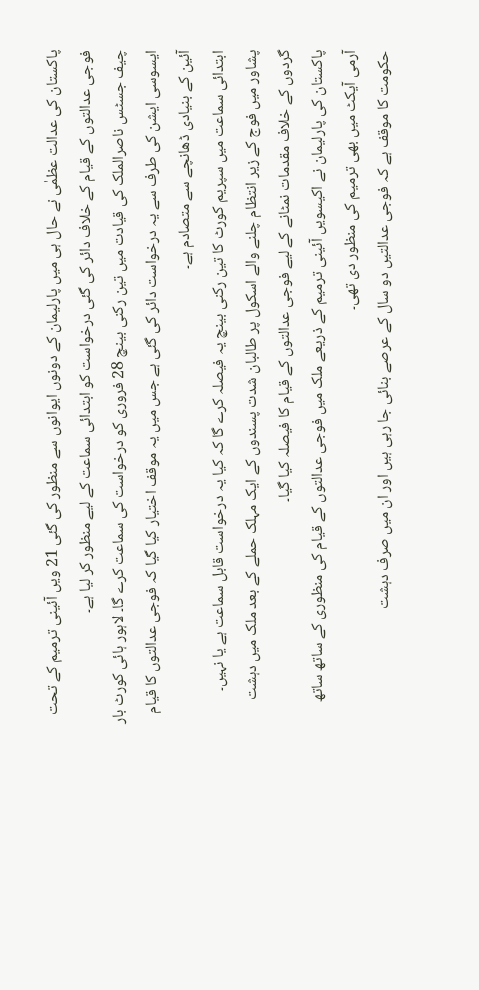پاکستان کی عدالت عظمٰی نے حال ہی میں پارلیمان کے دونوں ایوانوں سے منظور کی گئی 21 ویں آئینی ترمیم کے تحت فوجی عدالتوں کے قیام کے خلاف دائر کی گئی درخواست کو ابتدائی سماعت کے لیے منظور کر لیا ہے۔
چیف جسٹس ناصرالملک کی قیادت میں تین رکنی بینچ 28 فروری کو درخواست کی سماعت کرے گا۔ لاہور ہائی کورٹ بار ایسوسی ایشن کی طرف سے یہ درخواست دائر کی گئی ہے جس میں یہ موقف اختیار کیا گیا کہ فوجی عدالتوں کا قیام آئین کے بنیادی ڈھانچے سے متصادم ہے۔
ابتدائی سماعت میں سپریم کورٹ کا تین رکنی بینچ یہ فیصلہ کرے گا کہ کیا یہ درخواست قابل سماعت ہے یا نہیں۔
پشاور میں فوج کے زیر انتظام چلنے والے اسکول پر طالبان شدت پسندوں کے ایک مہلک حملے کے بعد ملک میں دہشت گردوں کے خلاف مقدمات نمٹانے کے لیے فوجی عدالتوں کے قیام کا فیصلہ کیا گیا۔
پاکستان کی پارلیمان نے اکیسویں آئینی ترمیم کے ذریعے ملک میں فوجی عدالتوں کے قیام کی منظوری کے ساتھ ساتھ آرمی آیکٹ میں بھی ترمیم کی منظور دی تھی۔
حکومت کا موقف ہے کہ فوجی عدالتیں دو سال کے عرصے بنائی جا رہی ہیں اور ان میں صرف دہشت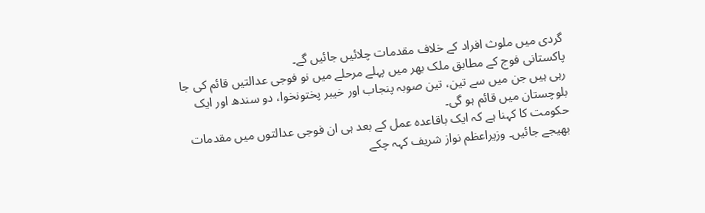گردی میں ملوث افراد کے خلاف مقدمات چلائیں جائیں گے۔
پاکستانی فوج کے مطابق ملک بھر میں پہلے مرحلے میں نو فوجی عدالتیں قائم کی جا رہی ہیں جن میں سے تین، تین صوبہ پنجاب اور خیبر پختونخوا، دو سندھ اور ایک بلوچستان میں قائم ہو گی۔
حکومت کا کہنا ہے کہ ایک باقاعدہ عمل کے بعد ہی ان فوجی عدالتوں میں مقدمات بھیجے جائیں۔ وزیراعظم نواز شریف کہہ چکے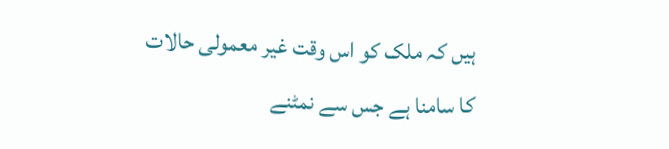ہیں کہ ملک کو اس وقت غیر معمولی حالات کا سامنا ہے جس سے نمٹنے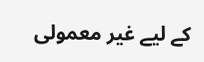کے لیے غیر معمولی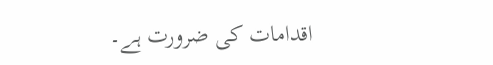اقدامات کی ضرورت ہے۔